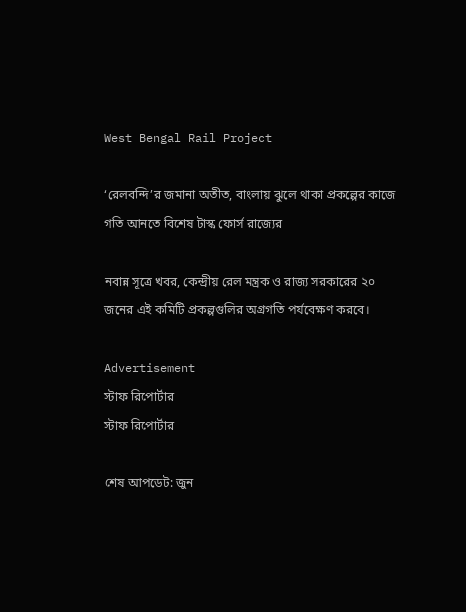West Bengal Rail Project

‘রেলবন্দি’র জমানা অতীত, বাংলায় ঝুলে থাকা প্রকল্পের কাজে গতি আনতে বিশেষ টাস্ক ফোর্স রাজ্যের

নবান্ন সূত্রে খবর, কেন্দ্রীয় রেল মন্ত্রক ও রাজ্য সরকারের ২০ জনের এই কমিটি প্রকল্পগুলির অগ্রগতি পর্যবেক্ষণ করবে।

Advertisement
স্টাফ রিপোর্টার
স্টাফ রিপোর্টার

শেষ আপডেট: জুন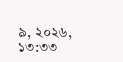৯, ২০২৬, ১৩:৩৩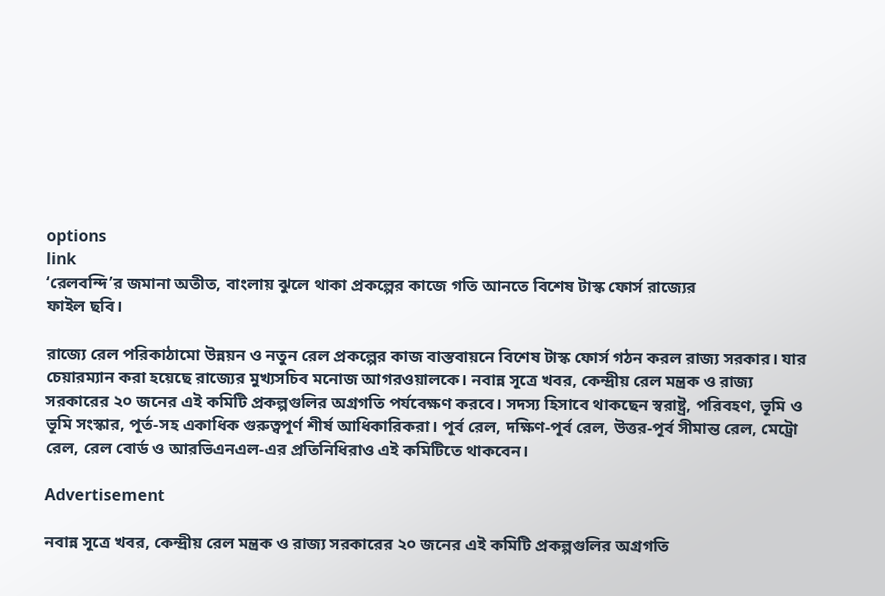options
link
‘রেলবন্দি’র জমানা অতীত, বাংলায় ঝুলে থাকা প্রকল্পের কাজে গতি আনতে বিশেষ টাস্ক ফোর্স রাজ্যের
ফাইল ছবি।

রাজ্যে রেল পরিকাঠামো উন্নয়ন ও নতুন রেল প্রকল্পের কাজ বাস্তবায়নে বিশেষ টাস্ক ফোর্স গঠন করল রাজ্য সরকার। যার চেয়ারম্যান করা হয়েছে রাজ্যের মুখ্যসচিব মনোজ আগরওয়ালকে। নবান্ন সূত্রে খবর, কেন্দ্রীয় রেল মন্ত্রক ও রাজ্য সরকারের ২০ জনের এই কমিটি প্রকল্পগুলির অগ্রগতি পর্যবেক্ষণ করবে। সদস্য হিসাবে থাকছেন স্বরাষ্ট্র, পরিবহণ, ভূমি ও ভূমি সংস্কার, পূর্ত-সহ একাধিক গুরুত্বপূর্ণ শীর্ষ আধিকারিকরা। পূর্ব রেল, দক্ষিণ-পূর্ব রেল, উত্তর-পূর্ব সীমান্ত রেল, মেট্রো রেল, রেল বোর্ড ও আরভিএনএল-এর প্রতিনিধিরাও এই কমিটিতে থাকবেন।

Advertisement

নবান্ন সূত্রে খবর, কেন্দ্রীয় রেল মন্ত্রক ও রাজ্য সরকারের ২০ জনের এই কমিটি প্রকল্পগুলির অগ্রগতি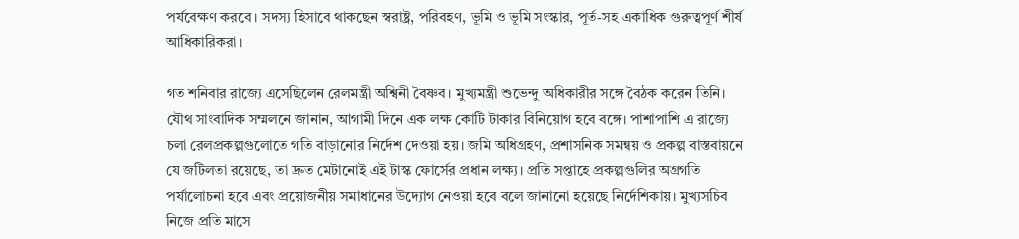পর্যবেক্ষণ করবে। সদস্য হিসাবে থাকছেন স্বরাষ্ট্র, পরিবহণ, ভূমি ও ভূমি সংস্কার, পূর্ত-সহ একাধিক গুরুত্বপূর্ণ শীর্ষ আধিকারিকরা।

গত শনিবার রাজ্যে এসেছিলেন রেলমন্ত্রী অশ্বিনী বৈষ্ণব। মুখ্যমন্ত্রী শুভেন্দু অধিকারীর সঙ্গে বৈঠক করেন তিনি। যৌথ সাংবাদিক সম্মলনে জানান, আগামী দিনে এক লক্ষ কোটি টাকার বিনিয়োগ হবে বঙ্গে। পাশাপাশি এ রাজ্যে চলা রেলপ্রকল্পগুলোতে গতি বাড়ানোর নির্দেশ দেওয়া হয়। জমি অধিগ্রহণ, প্রশাসনিক সমন্বয় ও প্রকল্প বাস্তবায়নে যে জটিলতা রয়েছে, তা দ্রুত মেটানোই এই টাস্ক ফোর্সের প্রধান লক্ষ্য। প্রতি সপ্তাহে প্রকল্পগুলির অগ্রগতি পর্যালোচনা হবে এবং প্রয়োজনীয় সমাধানের উদ্যোগ নেওয়া হবে বলে জানানো হয়েছে নির্দেশিকায়। মুখ্যসচিব নিজে প্রতি মাসে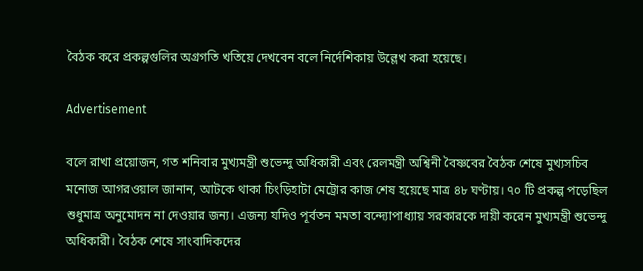বৈঠক করে প্রকল্পগুলির অগ্রগতি খতিয়ে দেখবেন বলে নির্দেশিকায় উল্লেখ করা হয়েছে।

Advertisement

বলে রাখা প্রয়োজন, গত শনিবার মুখ্যমন্ত্রী শুভেন্দু অধিকারী এবং রেলমন্ত্রী অশ্বিনী বৈষ্ণবের বৈঠক শেষে মুখ্যসচিব মনোজ আগরওয়াল জানান, আটকে থাকা চিংড়িহাটা মেট্রোর কাজ শেষ হয়েছে মাত্র ৪৮ ঘণ্টায়। ৭০ টি প্রকল্প পড়েছিল শুধুমাত্র অনুমোদন না দেওয়ার জন্য। এজন্য যদিও পূর্বতন মমতা বন্দ্যোপাধ্যায় সরকারকে দায়ী করেন মুখ্যমন্ত্রী শুভেন্দু অধিকারী। বৈঠক শেষে সাংবাদিকদের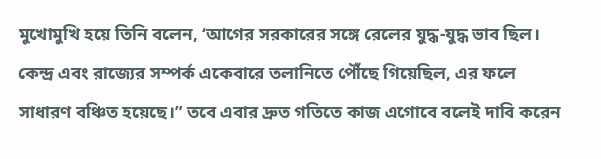মুখোমুখি হয়ে তিনি বলেন, ‘আগের সরকারের সঙ্গে রেলের যুদ্ধ-যুদ্ধ ভাব ছিল। কেন্দ্র এবং রাজ্যের সম্পর্ক একেবারে তলানিতে পৌঁছে গিয়েছিল, এর ফলে সাধারণ বঞ্চিত হয়েছে।” তবে এবার দ্রুত গতিতে কাজ এগোবে বলেই দাবি করেন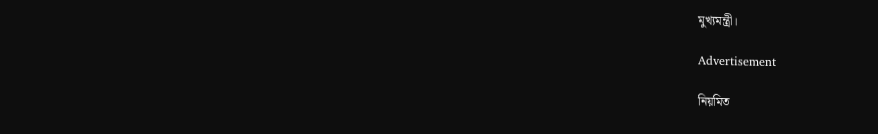মুখ্যমন্ত্রী।

Advertisement

নিয়মিত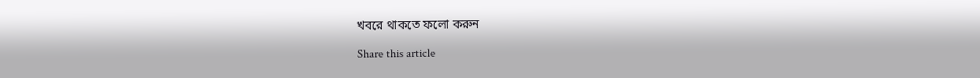খবরে থাকতে ফলো করুন

Share this article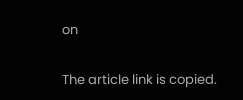on

The article link is copied.